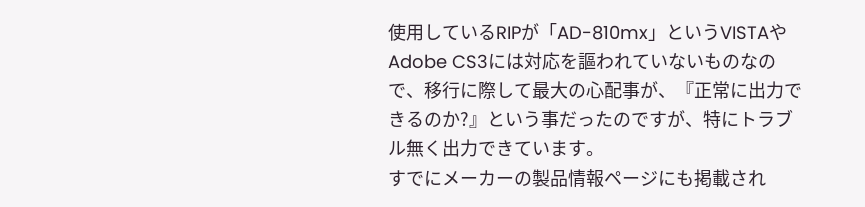使用しているRIPが「AD-810mx」というVISTAやAdobe CS3には対応を謳われていないものなので、移行に際して最大の心配事が、『正常に出力できるのか?』という事だったのですが、特にトラブル無く出力できています。
すでにメーカーの製品情報ページにも掲載され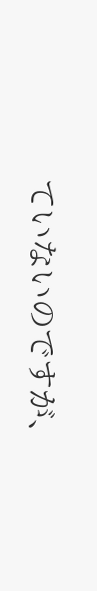ていないのですが、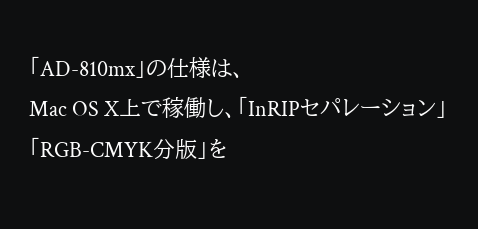「AD-810mx」の仕様は、
Mac OS X上で稼働し、「InRIPセパレーション」「RGB-CMYK分版」を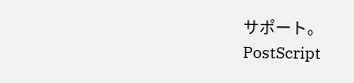サポート。
PostScript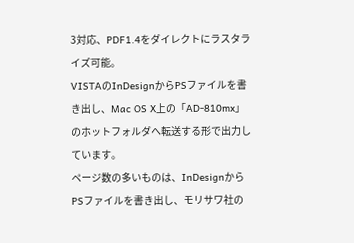3対応、PDF1.4をダイレクトにラスタライズ可能。
VISTAのInDesignからPSファイルを書き出し、Mac OS X上の「AD-810mx」のホットフォルダへ転送する形で出力しています。
ページ数の多いものは、InDesignからPSファイルを書き出し、モリサワ社の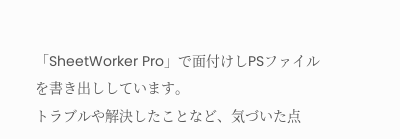「SheetWorker Pro」で面付けしPSファイルを書き出ししています。
トラブルや解決したことなど、気づいた点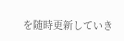を随時更新していき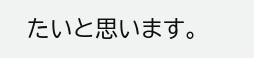たいと思います。